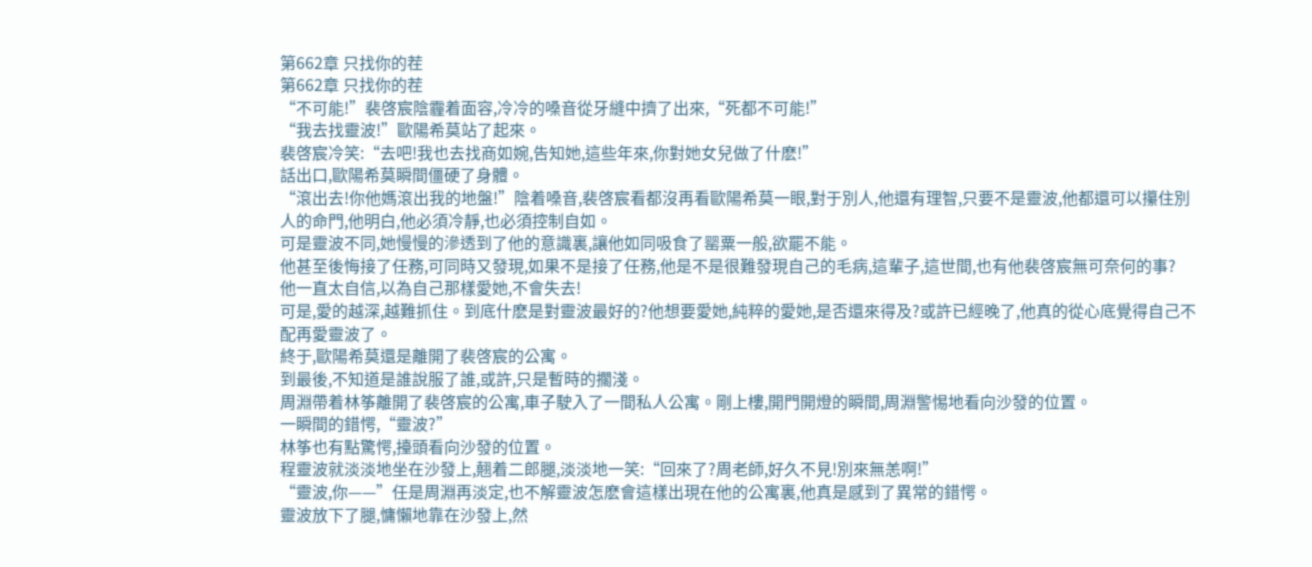第662章 只找你的茬
第662章 只找你的茬
“不可能!”裴啓宸陰霾着面容,冷冷的嗓音從牙縫中擠了出來,“死都不可能!”
“我去找靈波!”歐陽希莫站了起來。
裴啓宸冷笑:“去吧!我也去找商如婉,告知她,這些年來,你對她女兒做了什麽!”
話出口,歐陽希莫瞬間僵硬了身體。
“滾出去!你他媽滾出我的地盤!”陰着嗓音,裴啓宸看都沒再看歐陽希莫一眼,對于別人,他還有理智,只要不是靈波,他都還可以攥住別人的命門,他明白,他必須冷靜,也必須控制自如。
可是靈波不同,她慢慢的滲透到了他的意識裏,讓他如同吸食了罂粟一般,欲罷不能。
他甚至後悔接了任務,可同時又發現,如果不是接了任務,他是不是很難發現自己的毛病,這輩子,這世間,也有他裴啓宸無可奈何的事?
他一直太自信,以為自己那樣愛她,不會失去!
可是,愛的越深,越難抓住。到底什麽是對靈波最好的?他想要愛她,純粹的愛她,是否還來得及?或許已經晚了,他真的從心底覺得自己不配再愛靈波了。
終于,歐陽希莫還是離開了裴啓宸的公寓。
到最後,不知道是誰說服了誰,或許,只是暫時的擱淺。
周淵帶着林筝離開了裴啓宸的公寓,車子駛入了一間私人公寓。剛上樓,開門開燈的瞬間,周淵警惕地看向沙發的位置。
一瞬間的錯愕,“靈波?”
林筝也有點驚愕,擡頭看向沙發的位置。
程靈波就淡淡地坐在沙發上,翹着二郎腿,淡淡地一笑:“回來了?周老師,好久不見!別來無恙啊!”
“靈波,你——”任是周淵再淡定,也不解靈波怎麽會這樣出現在他的公寓裏,他真是感到了異常的錯愕。
靈波放下了腿,慵懶地靠在沙發上,然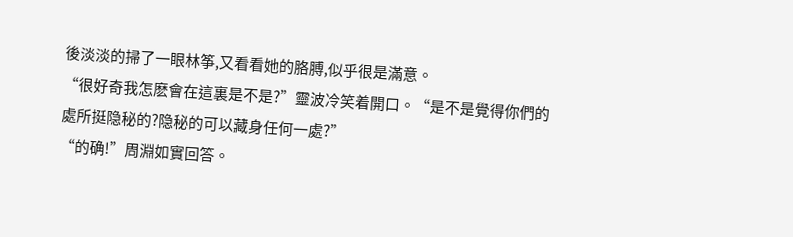後淡淡的掃了一眼林筝,又看看她的胳膊,似乎很是滿意。
“很好奇我怎麽會在這裏是不是?”靈波冷笑着開口。“是不是覺得你們的處所挺隐秘的?隐秘的可以藏身任何一處?”
“的确!”周淵如實回答。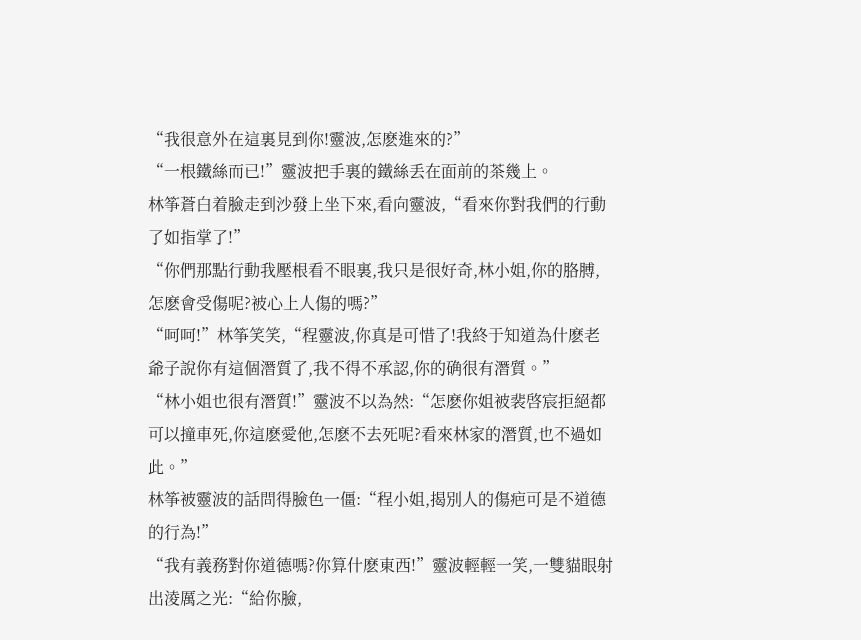“我很意外在這裏見到你!靈波,怎麽進來的?”
“一根鐵絲而已!”靈波把手裏的鐵絲丢在面前的茶幾上。
林筝蒼白着臉走到沙發上坐下來,看向靈波,“看來你對我們的行動了如指掌了!”
“你們那點行動我壓根看不眼裏,我只是很好奇,林小姐,你的胳膊,怎麽會受傷呢?被心上人傷的嗎?”
“呵呵!”林筝笑笑,“程靈波,你真是可惜了!我終于知道為什麽老爺子說你有這個潛質了,我不得不承認,你的确很有潛質。”
“林小姐也很有潛質!”靈波不以為然:“怎麽你姐被裴啓宸拒絕都可以撞車死,你這麽愛他,怎麽不去死呢?看來林家的潛質,也不過如此。”
林筝被靈波的話問得臉色一僵:“程小姐,揭別人的傷疤可是不道德的行為!”
“我有義務對你道德嗎?你算什麽東西!”靈波輕輕一笑,一雙貓眼射出淩厲之光:“給你臉,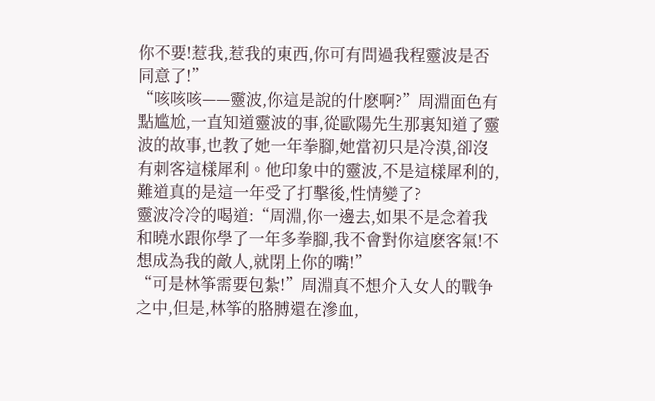你不要!惹我,惹我的東西,你可有問過我程靈波是否同意了!”
“咳咳咳——靈波,你這是說的什麽啊?”周淵面色有點尴尬,一直知道靈波的事,從歐陽先生那裏知道了靈波的故事,也教了她一年拳腳,她當初只是冷漠,卻沒有刺客這樣犀利。他印象中的靈波,不是這樣犀利的,難道真的是這一年受了打擊後,性情變了?
靈波冷冷的喝道:“周淵,你一邊去,如果不是念着我和曉水跟你學了一年多拳腳,我不會對你這麽客氣!不想成為我的敵人,就閉上你的嘴!”
“可是林筝需要包紮!”周淵真不想介入女人的戰争之中,但是,林筝的胳膊還在滲血,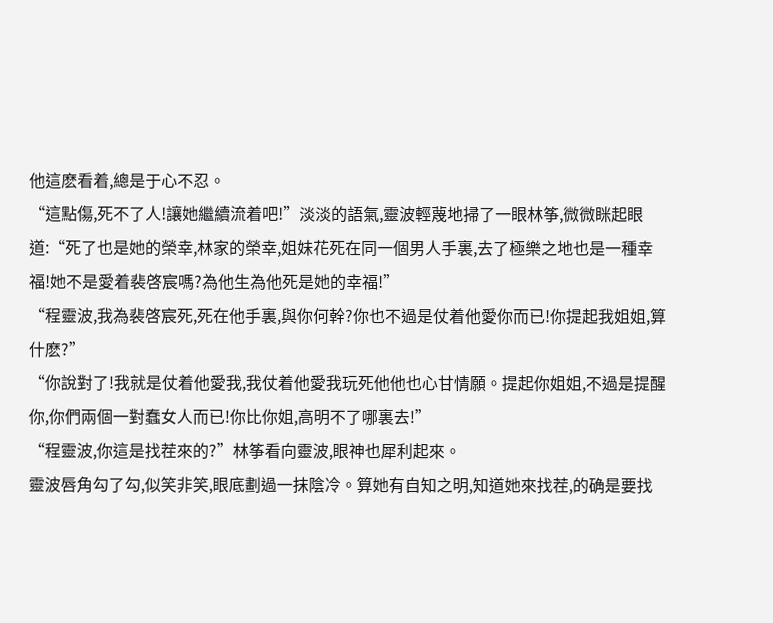他這麽看着,總是于心不忍。
“這點傷,死不了人!讓她繼續流着吧!”淡淡的語氣,靈波輕蔑地掃了一眼林筝,微微眯起眼道:“死了也是她的榮幸,林家的榮幸,姐妹花死在同一個男人手裏,去了極樂之地也是一種幸福!她不是愛着裴啓宸嗎?為他生為他死是她的幸福!”
“程靈波,我為裴啓宸死,死在他手裏,與你何幹?你也不過是仗着他愛你而已!你提起我姐姐,算什麽?”
“你說對了!我就是仗着他愛我,我仗着他愛我玩死他他也心甘情願。提起你姐姐,不過是提醒你,你們兩個一對蠢女人而已!你比你姐,高明不了哪裏去!”
“程靈波,你這是找茬來的?”林筝看向靈波,眼神也犀利起來。
靈波唇角勾了勾,似笑非笑,眼底劃過一抹陰冷。算她有自知之明,知道她來找茬,的确是要找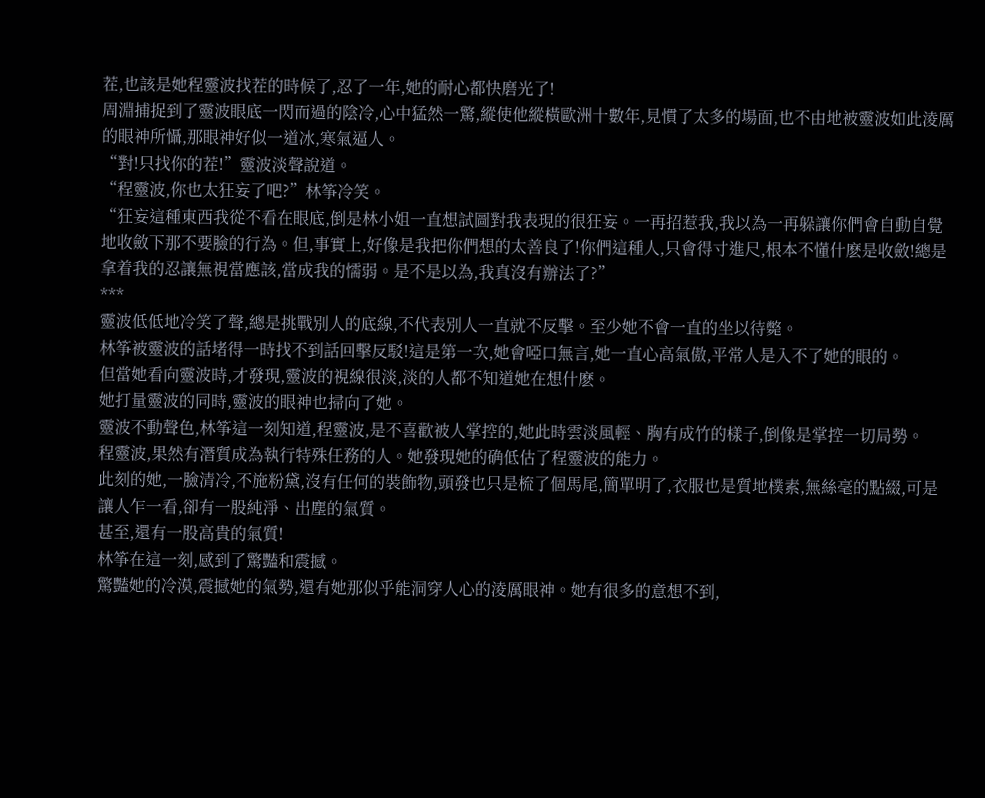茬,也該是她程靈波找茬的時候了,忍了一年,她的耐心都快磨光了!
周淵捕捉到了靈波眼底一閃而過的陰冷,心中猛然一驚,縱使他縱橫歐洲十數年,見慣了太多的場面,也不由地被靈波如此淩厲的眼神所懾,那眼神好似一道冰,寒氣逼人。
“對!只找你的茬!”靈波淡聲說道。
“程靈波,你也太狂妄了吧?”林筝冷笑。
“狂妄這種東西我從不看在眼底,倒是林小姐一直想試圖對我表現的很狂妄。一再招惹我,我以為一再躲讓你們會自動自覺地收斂下那不要臉的行為。但,事實上,好像是我把你們想的太善良了!你們這種人,只會得寸進尺,根本不懂什麽是收斂!總是拿着我的忍讓無視當應該,當成我的懦弱。是不是以為,我真沒有辦法了?”
***
靈波低低地冷笑了聲,總是挑戰別人的底線,不代表別人一直就不反擊。至少她不會一直的坐以待斃。
林筝被靈波的話堵得一時找不到話回擊反駁!這是第一次,她會啞口無言,她一直心高氣傲,平常人是入不了她的眼的。
但當她看向靈波時,才發現,靈波的視線很淡,淡的人都不知道她在想什麽。
她打量靈波的同時,靈波的眼神也掃向了她。
靈波不動聲色,林筝這一刻知道,程靈波,是不喜歡被人掌控的,她此時雲淡風輕、胸有成竹的樣子,倒像是掌控一切局勢。
程靈波,果然有潛質成為執行特殊任務的人。她發現她的确低估了程靈波的能力。
此刻的她,一臉清冷,不施粉黛,沒有任何的裝飾物,頭發也只是梳了個馬尾,簡單明了,衣服也是質地樸素,無絲毫的點綴,可是讓人乍一看,卻有一股純淨、出塵的氣質。
甚至,還有一股高貴的氣質!
林筝在這一刻,感到了驚豔和震撼。
驚豔她的冷漠,震撼她的氣勢,還有她那似乎能洞穿人心的淩厲眼神。她有很多的意想不到,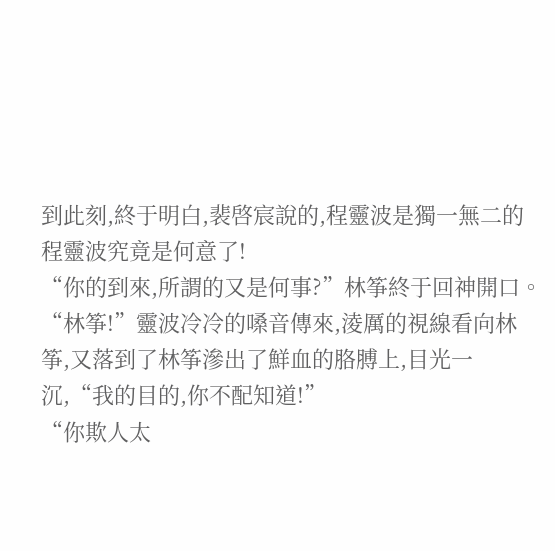到此刻,終于明白,裴啓宸說的,程靈波是獨一無二的程靈波究竟是何意了!
“你的到來,所謂的又是何事?”林筝終于回神開口。
“林筝!”靈波冷冷的嗓音傳來,淩厲的視線看向林筝,又落到了林筝滲出了鮮血的胳膊上,目光一沉,“我的目的,你不配知道!”
“你欺人太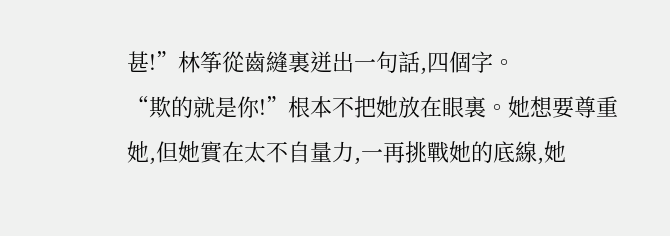甚!”林筝從齒縫裏迸出一句話,四個字。
“欺的就是你!”根本不把她放在眼裏。她想要尊重她,但她實在太不自量力,一再挑戰她的底線,她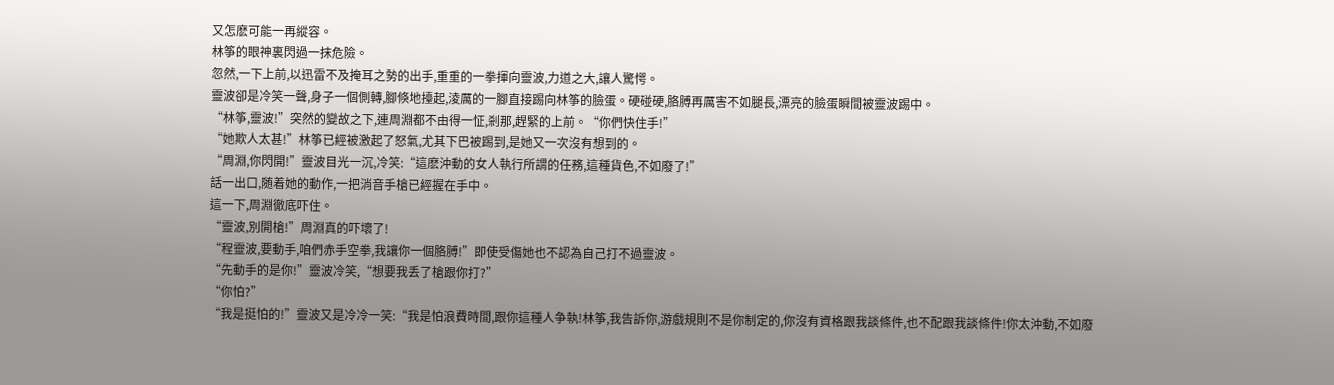又怎麽可能一再縱容。
林筝的眼神裏閃過一抹危險。
忽然,一下上前,以迅雷不及掩耳之勢的出手,重重的一拳揮向靈波,力道之大,讓人驚愕。
靈波卻是冷笑一聲,身子一個側轉,腳倏地擡起,淩厲的一腳直接踢向林筝的臉蛋。硬碰硬,胳膊再厲害不如腿長,漂亮的臉蛋瞬間被靈波踢中。
“林筝,靈波!”突然的變故之下,連周淵都不由得一怔,剎那,趕緊的上前。“你們快住手!”
“她欺人太甚!”林筝已經被激起了怒氣,尤其下巴被踢到,是她又一次沒有想到的。
“周淵,你閃開!”靈波目光一沉,冷笑:“這麽沖動的女人執行所謂的任務,這種貨色,不如廢了!”
話一出口,随着她的動作,一把消音手槍已經握在手中。
這一下,周淵徹底吓住。
“靈波,別開槍!”周淵真的吓壞了!
“程靈波,要動手,咱們赤手空拳,我讓你一個胳膊!”即使受傷她也不認為自己打不過靈波。
“先動手的是你!”靈波冷笑,“想要我丢了槍跟你打?”
“你怕?”
“我是挺怕的!”靈波又是冷冷一笑:“我是怕浪費時間,跟你這種人争執!林筝,我告訴你,游戲規則不是你制定的,你沒有資格跟我談條件,也不配跟我談條件!你太沖動,不如廢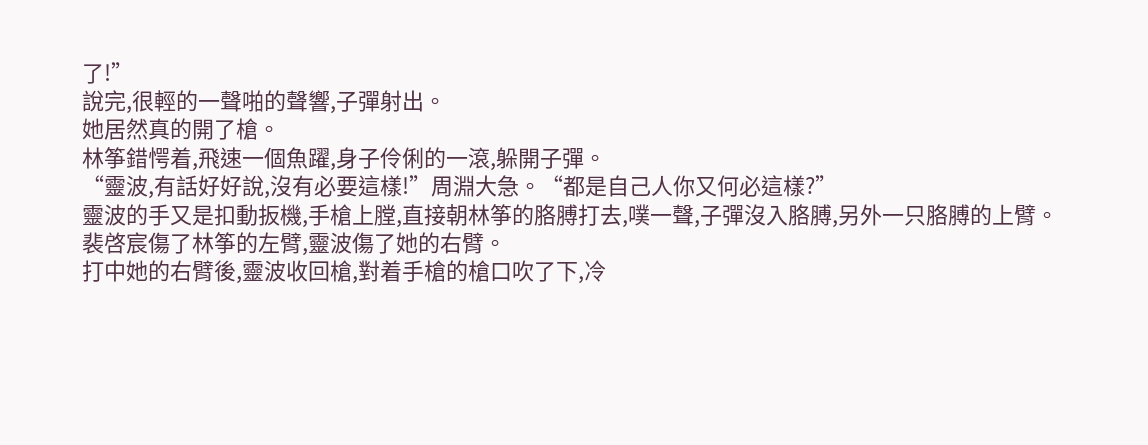了!”
說完,很輕的一聲啪的聲響,子彈射出。
她居然真的開了槍。
林筝錯愕着,飛速一個魚躍,身子伶俐的一滾,躲開子彈。
“靈波,有話好好說,沒有必要這樣!”周淵大急。“都是自己人你又何必這樣?”
靈波的手又是扣動扳機,手槍上膛,直接朝林筝的胳膊打去,噗一聲,子彈沒入胳膊,另外一只胳膊的上臂。
裴啓宸傷了林筝的左臂,靈波傷了她的右臂。
打中她的右臂後,靈波收回槍,對着手槍的槍口吹了下,冷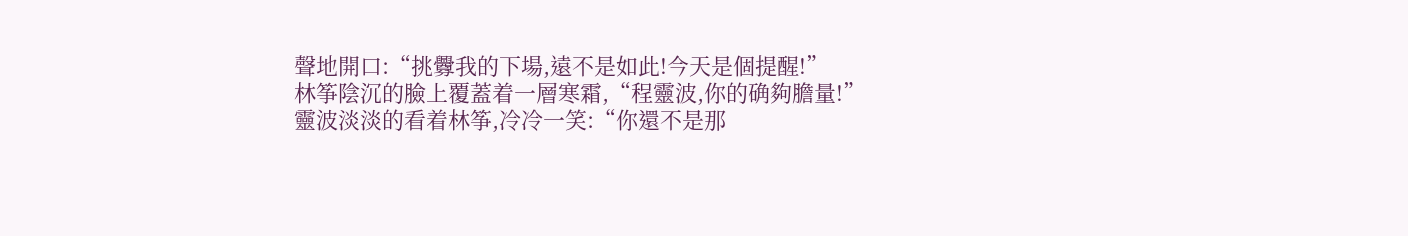聲地開口:“挑釁我的下場,遠不是如此!今天是個提醒!”
林筝陰沉的臉上覆蓋着一層寒霜,“程靈波,你的确夠膽量!”
靈波淡淡的看着林筝,冷冷一笑:“你還不是那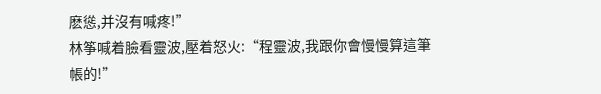麽慫,并沒有喊疼!”
林筝喊着臉看靈波,壓着怒火:“程靈波,我跟你會慢慢算這筆帳的!”